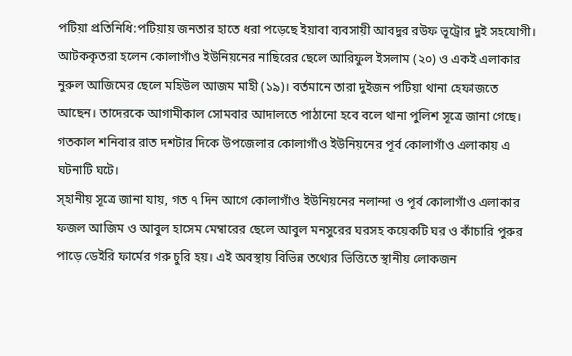পটিয়া প্রতিনিধি:পটিয়ায় জনতার হাতে ধরা পড়েছে ইয়াবা ব্যবসায়ী আবদুর রউফ ভূট্রোর দুই সহযোগী। আটককৃতরা হলেন কোলাগাঁও ইউনিয়নের নাছিরের ছেলে আরিফুল ইসলাম (২০) ও একই এলাকার নুরুল আজিমের ছেলে মহিউল আজম মাহী (১৯)। বর্তমানে তারা দুইজন পটিয়া থানা হেফাজতে আছেন। তাদেরকে আগামীকাল সোমবার আদালতে পাঠানো হবে বলে থানা পুলিশ সূত্রে জানা গেছে।
গতকাল শনিবার রাত দশটার দিকে উপজেলার কোলাগাঁও ইউনিয়নের পূর্ব কোলাগাঁও এলাকায় এ ঘটনাটি ঘটে।
স্হানীয় সূত্রে জানা যায়, গত ৭ দিন আগে কোলাগাঁও ইউনিয়নের নলান্দা ও পূর্ব কোলাগাঁও এলাকার ফজল আজিম ও আবুল হাসেম মেম্বারের ছেলে আবুল মনসুরের ঘরসহ কয়েকটি ঘর ও কাঁচারি পুরুর পাড়ে ডেইরি ফার্মের গরু চুরি হয়। এই অবস্থায় বিভিন্ন তথ্যের ভিত্তিতে স্থানীয় লোকজন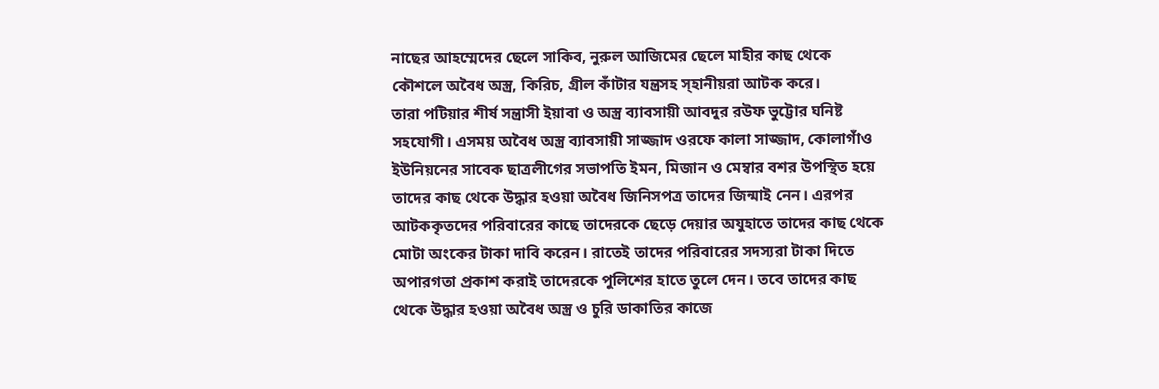নাছের আহম্মেদের ছেলে সাকিব, নুরুল আজিমের ছেলে মাহীর কাছ থেকে কৌশলে অবৈধ অস্ত্র, কিরিচ, গ্রীল কাঁটার যন্ত্রসহ স্হানীয়রা আটক করে।
তারা পটিয়ার শীর্ষ সন্ত্রাসী ইয়াবা ও অস্ত্র ব্যাবসায়ী আবদুর রউফ ভুট্টোর ঘনিষ্ট সহযোগী। এসময় অবৈধ অস্ত্র ব্যাবসায়ী সাজ্জাদ ওরফে কালা সাজ্জাদ, কোলাগাঁও ইউনিয়নের সাবেক ছাত্রলীগের সভাপতি ইমন, মিজান ও মেম্বার বশর উপস্থিত হয়ে তাদের কাছ থেকে উদ্ধার হওয়া অবৈধ জিনিসপত্র তাদের জিন্মাই নেন। এরপর আটককৃতদের পরিবারের কাছে তাদেরকে ছেড়ে দেয়ার অযুহাতে তাদের কাছ থেকে মোটা অংকের টাকা দাবি করেন। রাতেই তাদের পরিবারের সদস্যরা টাকা দিতে অপারগতা প্রকাশ করাই তাদেরকে পুলিশের হাতে তুলে দেন। তবে তাদের কাছ থেকে উদ্ধার হওয়া অবৈধ অস্ত্র ও চুরি ডাকাতির কাজে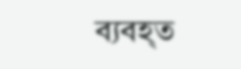ব্যবহ্ত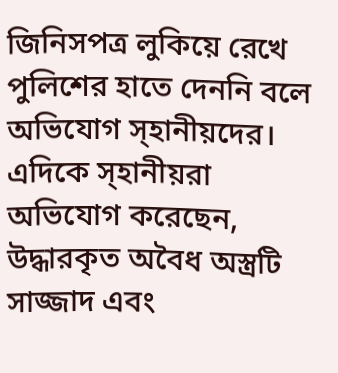জিনিসপত্র লুকিয়ে রেখে পুলিশের হাতে দেননি বলে অভিযোগ স্হানীয়দের।
এদিকে স্হানীয়রা অভিযোগ করেছেন, উদ্ধারকৃত অবৈধ অস্ত্রটি সাজ্জাদ এবং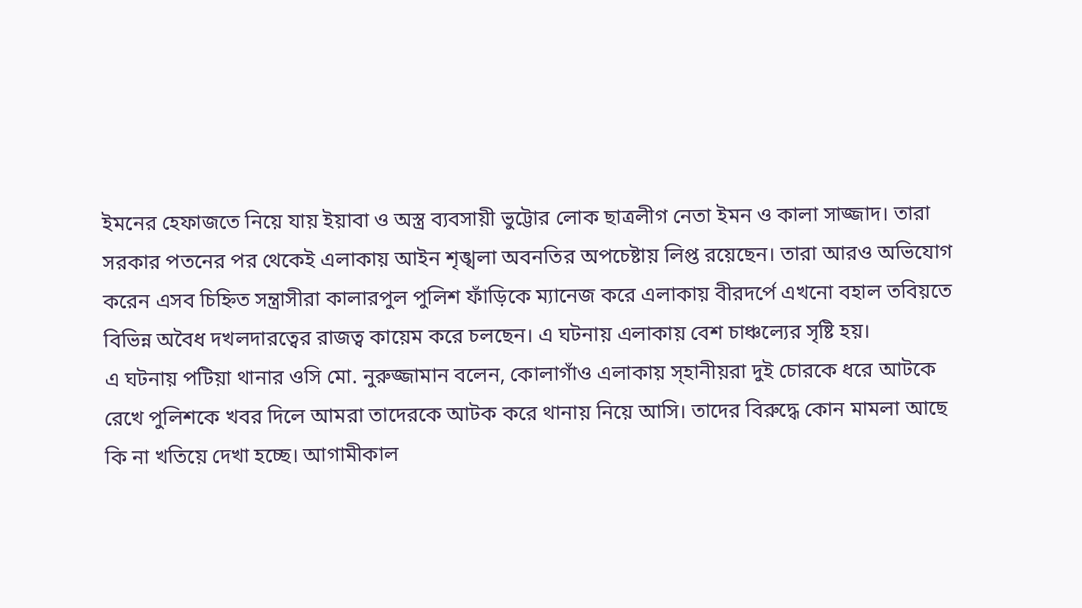ইমনের হেফাজতে নিয়ে যায় ইয়াবা ও অস্ত্র ব্যবসায়ী ভুট্টোর লোক ছাত্রলীগ নেতা ইমন ও কালা সাজ্জাদ। তারা সরকার পতনের পর থেকেই এলাকায় আইন শৃঙ্খলা অবনতির অপচেষ্টায় লিপ্ত রয়েছেন। তারা আরও অভিযোগ করেন এসব চিহ্নিত সন্ত্রাসীরা কালারপুল পুলিশ ফাঁড়িকে ম্যানেজ করে এলাকায় বীরদর্পে এখনো বহাল তবিয়তে বিভিন্ন অবৈধ দখলদারত্বের রাজত্ব কায়েম করে চলছেন। এ ঘটনায় এলাকায় বেশ চাঞ্চল্যের সৃষ্টি হয়।
এ ঘটনায় পটিয়া থানার ওসি মো. নুরুজ্জামান বলেন, কোলাগাঁও এলাকায় স্হানীয়রা দুই চোরকে ধরে আটকে রেখে পুলিশকে খবর দিলে আমরা তাদেরকে আটক করে থানায় নিয়ে আসি। তাদের বিরুদ্ধে কোন মামলা আছে কি না খতিয়ে দেখা হচ্ছে। আগামীকাল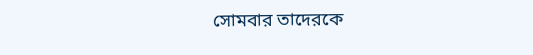সোমবার তাদেরকে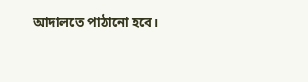আদালতে পাঠানো হবে।